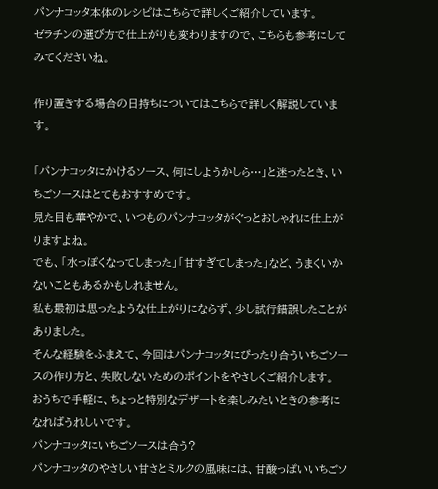パンナコッタ本体のレシピはこちらで詳しくご紹介しています。
ゼラチンの選び方で仕上がりも変わりますので、こちらも参考にしてみてくださいね。

作り置きする場合の日持ちについてはこちらで詳しく解説しています。

「パンナコッタにかけるソース、何にしようかしら…」と迷ったとき、いちごソースはとてもおすすめです。
見た目も華やかで、いつものパンナコッタがぐっとおしゃれに仕上がりますよね。
でも、「水っぽくなってしまった」「甘すぎてしまった」など、うまくいかないこともあるかもしれません。
私も最初は思ったような仕上がりにならず、少し試行錯誤したことがありました。
そんな経験をふまえて、今回はパンナコッタにぴったり合ういちごソースの作り方と、失敗しないためのポイントをやさしくご紹介します。
おうちで手軽に、ちょっと特別なデザートを楽しみたいときの参考になればうれしいです。
パンナコッタにいちごソースは合う?
パンナコッタのやさしい甘さとミルクの風味には、甘酸っぱいいちごソ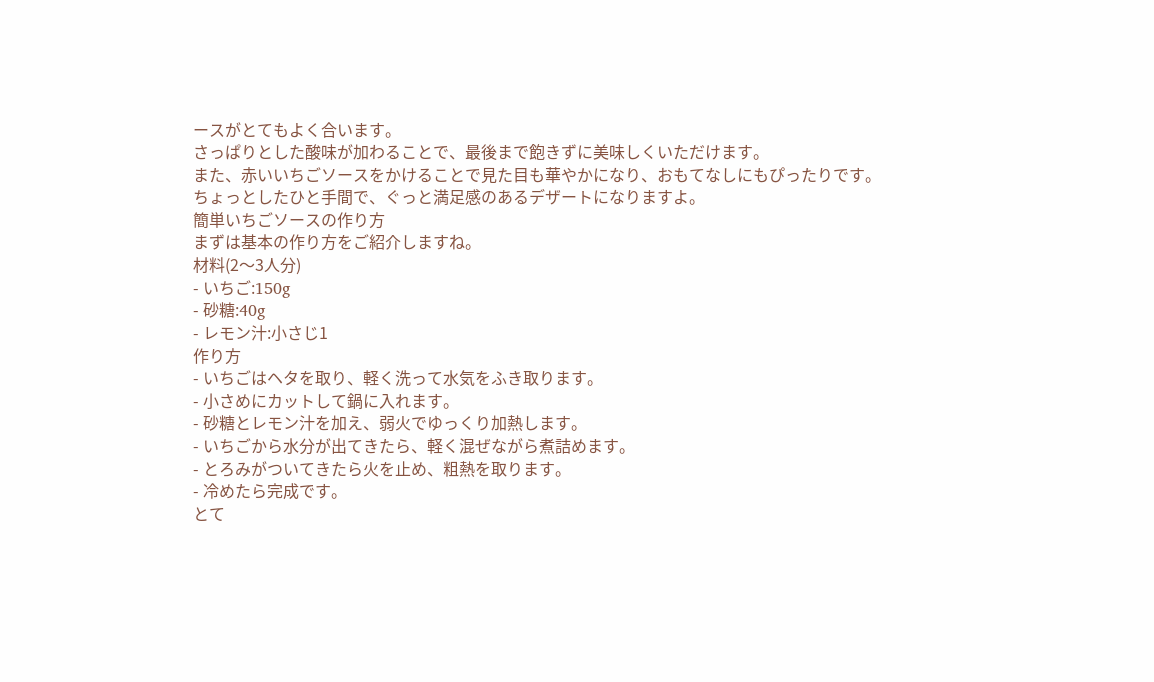ースがとてもよく合います。
さっぱりとした酸味が加わることで、最後まで飽きずに美味しくいただけます。
また、赤いいちごソースをかけることで見た目も華やかになり、おもてなしにもぴったりです。
ちょっとしたひと手間で、ぐっと満足感のあるデザートになりますよ。
簡単いちごソースの作り方
まずは基本の作り方をご紹介しますね。
材料(2〜3人分)
- いちご:150g
- 砂糖:40g
- レモン汁:小さじ1
作り方
- いちごはヘタを取り、軽く洗って水気をふき取ります。
- 小さめにカットして鍋に入れます。
- 砂糖とレモン汁を加え、弱火でゆっくり加熱します。
- いちごから水分が出てきたら、軽く混ぜながら煮詰めます。
- とろみがついてきたら火を止め、粗熱を取ります。
- 冷めたら完成です。
とて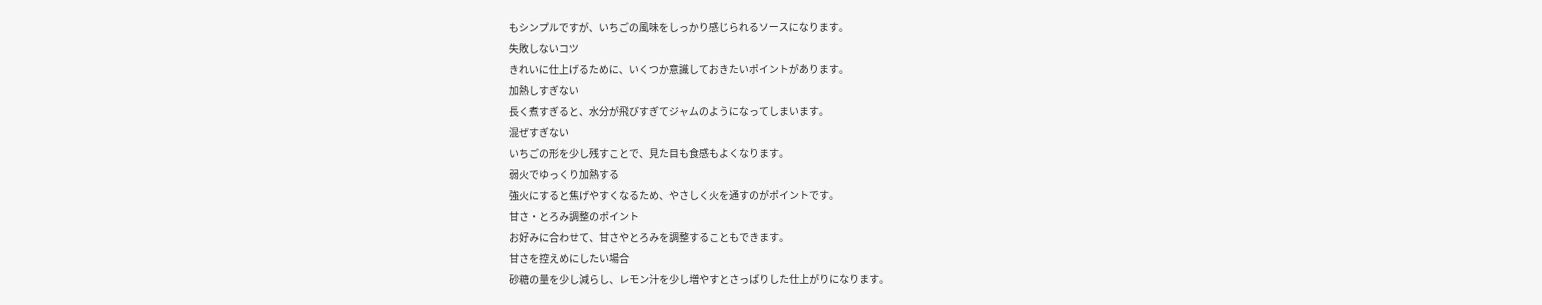もシンプルですが、いちごの風味をしっかり感じられるソースになります。
失敗しないコツ
きれいに仕上げるために、いくつか意識しておきたいポイントがあります。
加熱しすぎない
長く煮すぎると、水分が飛びすぎてジャムのようになってしまいます。
混ぜすぎない
いちごの形を少し残すことで、見た目も食感もよくなります。
弱火でゆっくり加熱する
強火にすると焦げやすくなるため、やさしく火を通すのがポイントです。
甘さ・とろみ調整のポイント
お好みに合わせて、甘さやとろみを調整することもできます。
甘さを控えめにしたい場合
砂糖の量を少し減らし、レモン汁を少し増やすとさっぱりした仕上がりになります。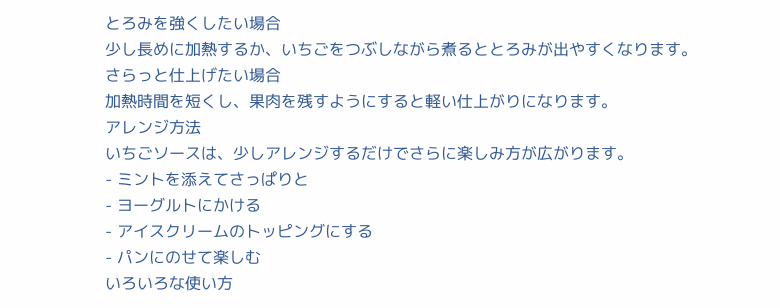とろみを強くしたい場合
少し長めに加熱するか、いちごをつぶしながら煮るととろみが出やすくなります。
さらっと仕上げたい場合
加熱時間を短くし、果肉を残すようにすると軽い仕上がりになります。
アレンジ方法
いちごソースは、少しアレンジするだけでさらに楽しみ方が広がります。
- ミントを添えてさっぱりと
- ヨーグルトにかける
- アイスクリームのトッピングにする
- パンにのせて楽しむ
いろいろな使い方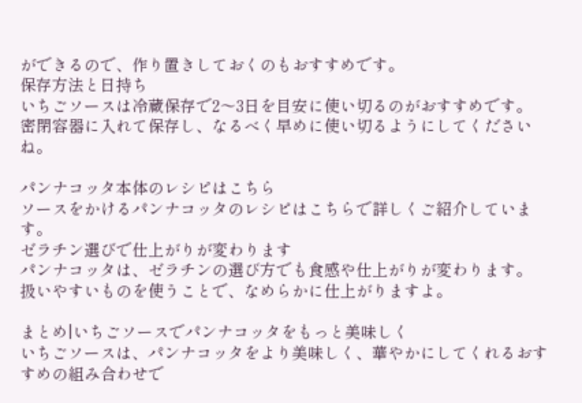ができるので、作り置きしておくのもおすすめです。
保存方法と日持ち
いちごソースは冷蔵保存で2〜3日を目安に使い切るのがおすすめです。
密閉容器に入れて保存し、なるべく早めに使い切るようにしてくださいね。

パンナコッタ本体のレシピはこちら
ソースをかけるパンナコッタのレシピはこちらで詳しくご紹介しています。
ゼラチン選びで仕上がりが変わります
パンナコッタは、ゼラチンの選び方でも食感や仕上がりが変わります。
扱いやすいものを使うことで、なめらかに仕上がりますよ。

まとめ|いちごソースでパンナコッタをもっと美味しく
いちごソースは、パンナコッタをより美味しく、華やかにしてくれるおすすめの組み合わせで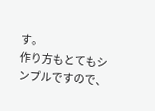す。
作り方もとてもシンプルですので、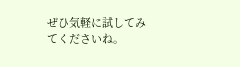ぜひ気軽に試してみてくださいね。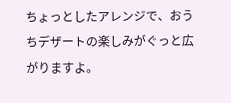ちょっとしたアレンジで、おうちデザートの楽しみがぐっと広がりますよ。